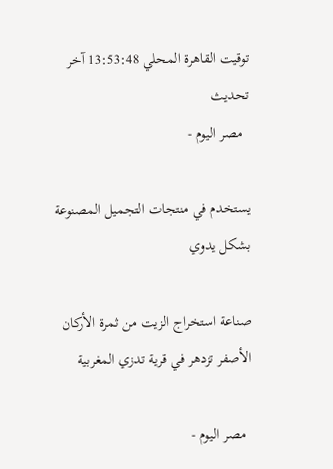توقيت القاهرة المحلي 13:53:48 آخر تحديث
  مصر اليوم -

يستخدم في منتجات التجميل المصنوعة بشكل يدوي

صناعة استخراج الزيت من ثمرة الأركان الأصفر تزدهر في قرية تدزي المغربية

  مصر اليوم -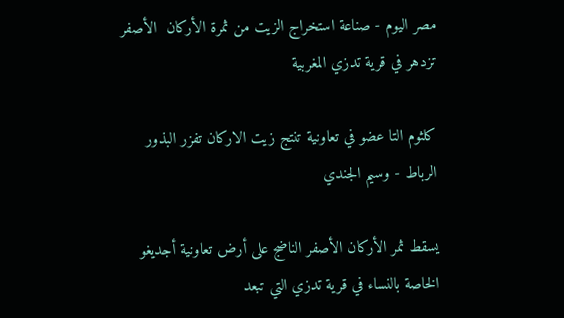مصر اليوم - صناعة استخراج الزيت من ثمرة الأركان  الأصفر تزدهر في قرية تدزي المغربية

كلثوم التا عضو في تعاونية تنتج زيت الاركان تفزر البذور
الرباط - وسيم الجندي

يسقط ثمر الأركان الأصفر الناضج على أرض تعاونية أجديغو الخاصة بالنساء في قرية تدزي التي تبعد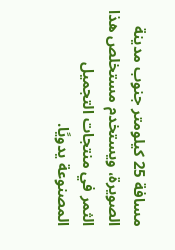مسافة 25 كيلومتر جنوب مدينة الصويرة، ويستخدم مستخلص هذا الثمر في منتجات التجميل المصنوعة يدويًا.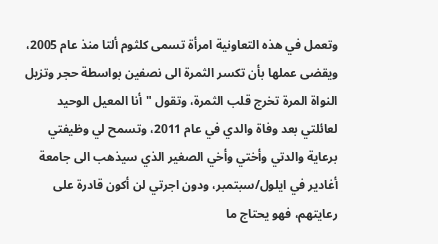وتعمل في هذه التعاونية امرأة تسمى كلثوم ألتا منذ عام 2005، ويقضى عملها بأن تكسر الثمرة الى نصفين بواسطة حجر وتزيل النواة المرة تخرج قلب الثمرة، وتقول "أنا المعيل الوحيد لعائلتي بعد وفاة والدي في عام 2011، وتسمح لي وظيفتي برعاية والدتي وأختي وأخي الصغير الذي سيذهب الى جامعة أغادير في ايلول/سبتمبر، ودون اجرتي لن أكون قادرة على رعايتهم، فهو يحتاج ما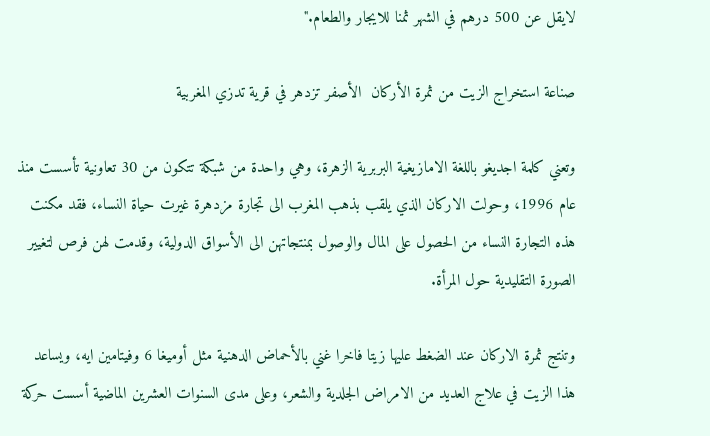لايقل عن 500 درهم في الشهر ثمنا للايجار والطعام."

صناعة استخراج الزيت من ثمرة الأركان  الأصفر تزدهر في قرية تدزي المغربية

وتعني كلمة اجديغو باللغة الامازيغية البربرية الزهرة، وهي واحدة من شبكة تتكون من 30 تعاونية تأسست منذ عام 1996، وحولت الاركان الذي يلقب بذهب المغرب الى تجارة مزدهرة غيرت حياة النساء، فقد مكنت هذه التجارة النساء من الحصول على المال والوصول بمنتجاتهن الى الأسواق الدولية، وقدمت لهن فرص لتغيير الصورة التقليدية حول المرأة.

وتنتج ثمرة الاركان عند الضغط عليها زيتا فاخرا غني بالأحماض الدهنية مثل أوميغا 6 وفيتامين ايه، ويساعد هذا الزيت في علاج العديد من الامراض الجلدية والشعر، وعلى مدى السنوات العشرين الماضية أسست حركة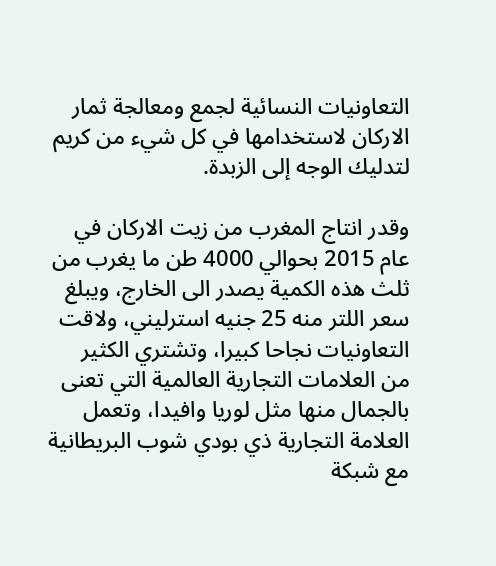التعاونيات النسائية لجمع ومعالجة ثمار الاركان لاستخدامها في كل شيء من كريم لتدليك الوجه إلى الزبدة.

وقدر انتاج المغرب من زيت الاركان في عام 2015 بحوالي 4000 طن ما يغرب من ثلث هذه الكمية يصدر الى الخارج، ويبلغ سعر اللتر منه 25 جنيه استرليني، ولاقت التعاونيات نجاحا كبيرا، وتشتري الكثير من العلامات التجارية العالمية التي تعنى بالجمال منها مثل لوريا وافيدا، وتعمل العلامة التجارية ذي بودي شوب البريطانية مع شبكة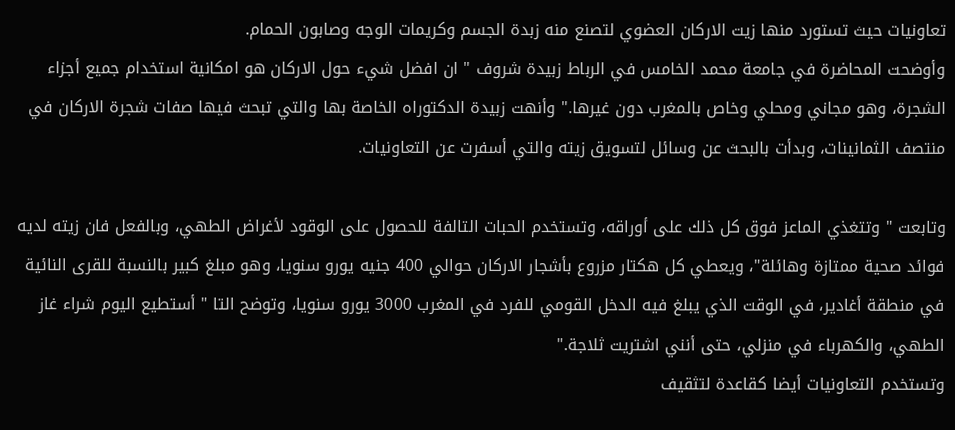تعاونيات حيث تستورد منها زيت الاركان العضوي لتصنع منه زبدة الجسم وكريمات الوجه وصابون الحمام.
وأوضحت المحاضرة في جامعة محمد الخامس في الرباط زبيدة شروف " ان افضل شيء حول الاركان هو امكانية استخدام جميع أجزاء الشجرة، وهو مجاني ومحلي وخاص بالمغرب دون غيرها." وأنهت زبيدة الدكتوراه الخاصة بها والتي تبحث فيها صفات شجرة الاركان في منتصف الثمانينات، وبدأت بالبحث عن وسائل لتسويق زيته والتي أسفرت عن التعاونيات.

وتابعت " وتتغذي الماعز فوق كل ذلك على أوراقه، وتستخدم الحبات التالفة للحصول على الوقود لأغراض الطهي، وبالفعل فان زيته لديه فوائد صحية ممتازة وهائلة"، ويعطي كل هكتار مزروع بأشجار الاركان حوالي 400 جنيه يورو سنويا، وهو مبلغ كبير بالنسبة للقرى النائية في منطقة أغادير، في الوقت الذي يبلغ فيه الدخل القومي للفرد في المغرب 3000 يورو سنويا، وتوضح التا " أستطيع اليوم شراء غاز الطهي، والكهرباء في منزلي، حتى أنني اشتريت ثلاجة."
وتستخدم التعاونيات أيضا كقاعدة لتثقيف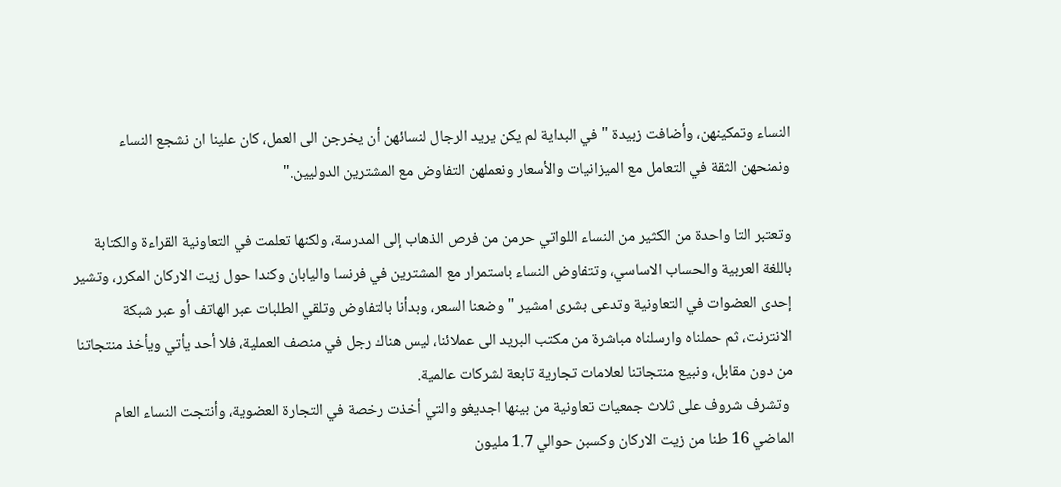النساء وتمكينهن، وأضافت زبيدة " في البداية لم يكن يريد الرجال لنسائهن أن يخرجن الى العمل، كان علينا ان نشجع النساء ونمنحهن الثقة في التعامل مع الميزانيات والأسعار ونعملهن التفاوض مع المشترين الدوليين."

وتعتبر التا واحدة من الكثير من النساء اللواتي حرمن من فرص الذهاب إلى المدرسة، ولكنها تعلمت في التعاونية القراءة والكتابة باللغة العربية والحساب الاساسي، وتتفاوض النساء باستمرار مع المشترين في فرنسا واليابان وكندا حول زيت الاركان المكرر، وتشير إحدى العضوات في التعاونية وتدعى بشرى امشير " وضعنا السعر، وبدأنا بالتفاوض وتلقي الطلبات عبر الهاتف أو عبر شبكة الانترنت، ثم حملناه وارسلناه مباشرة من مكتب البريد الى عملائنا، ليس هناك رجل في منصف العملية، فلا أحد يأتي ويأخذ منتجاتنا من دون مقابل، ونبيع منتجاتنا لعلامات تجارية تابعة لشركات عالمية.
 وتشرف شروف على ثلاث جمعيات تعاونية من بينها اجديغو والتي أخذت رخصة في التجارة العضوية، وأنتجت النساء العام الماضي 16 طنا من زيت الاركان وكسبن حوالي 1.7 مليون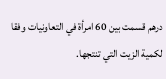درهم قسمت بين 60 امرأة في التعاونيات وفقا لكمية الزيت التي تنتجها.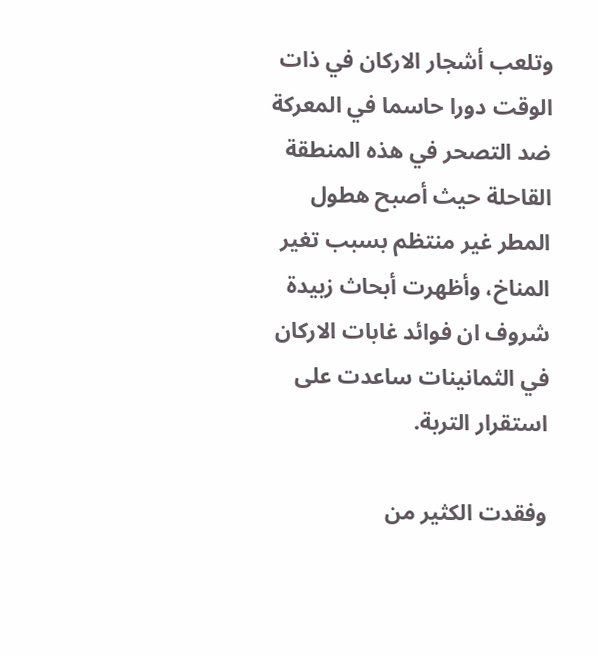وتلعب أشجار الاركان في ذات الوقت دورا حاسما في المعركة ضد التصحر في هذه المنطقة القاحلة حيث أصبح هطول المطر غير منتظم بسبب تغير المناخ، وأظهرت أبحاث زبيدة شروف ان فوائد غابات الاركان في الثمانينات ساعدت على استقرار التربة.

وفقدت الكثير من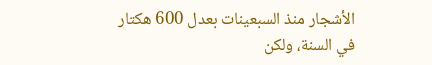الأشجار منذ السبعينات بعدل 600 هكتار في السنة، ولكن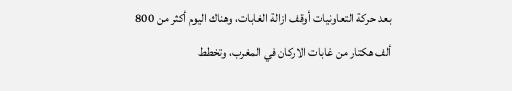بعد حركة التعاونيات أوقف ازالة الغابات، وهناك اليوم أكثر من 800 ألف هكتار من غابات الاركان في المغرب، وتخطط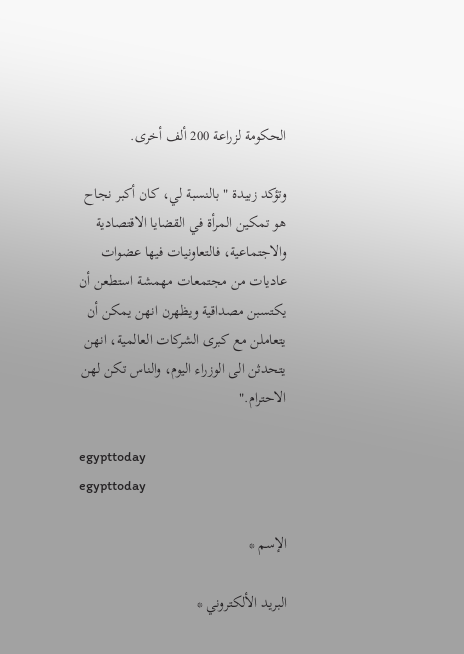الحكومة لزراعة 200 ألف أخرى.

وتؤكد زبيدة " بالنسبة لي، كان أكبر نجاح هو تمكين المرأة في القضايا الاقتصادية والاجتماعية، فالتعاونيات فيها عضوات عاديات من مجتمعات مهمشة استطعن أن يكتسبن مصداقية ويظهرن انهن يمكن أن يتعاملن مع كبرى الشركات العالمية، انهن يتحدثن الى الوزراء اليوم، والناس تكن لهن الاحترام."

egypttoday
egypttoday

الإسم *

البريد الألكتروني *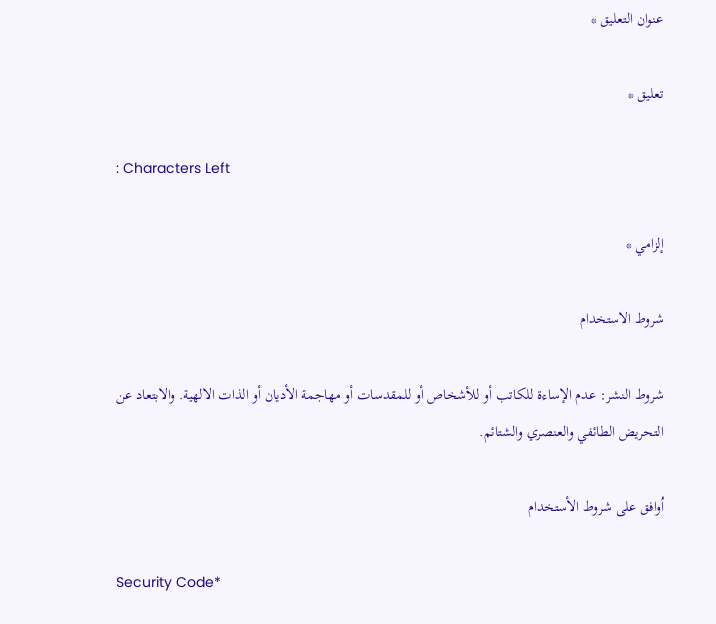عنوان التعليق *

تعليق *

: Characters Left

إلزامي *

شروط الاستخدام

شروط النشر: عدم الإساءة للكاتب أو للأشخاص أو للمقدسات أو مهاجمة الأديان أو الذات الالهية. والابتعاد عن التحريض الطائفي والعنصري والشتائم.

اُوافق على شروط الأستخدام

Security Code*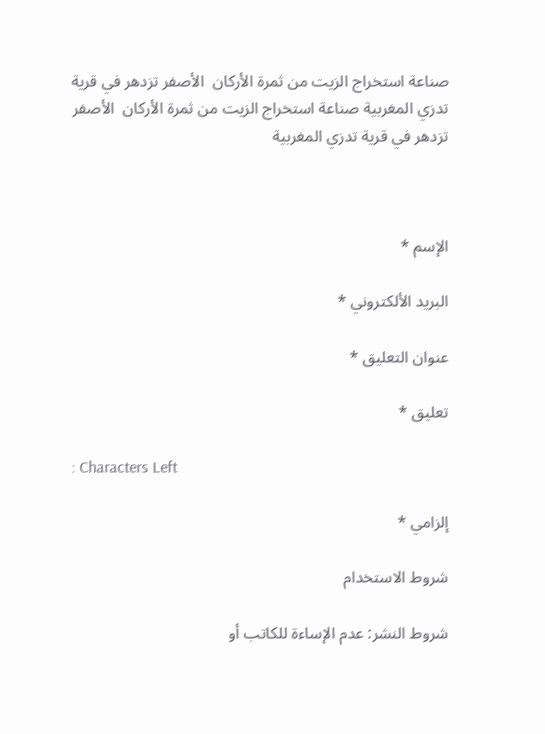صناعة استخراج الزيت من ثمرة الأركان  الأصفر تزدهر في قرية تدزي المغربية صناعة استخراج الزيت من ثمرة الأركان  الأصفر تزدهر في قرية تدزي المغربية



الإسم *

البريد الألكتروني *

عنوان التعليق *

تعليق *

: Characters Left

إلزامي *

شروط الاستخدام

شروط النشر: عدم الإساءة للكاتب أو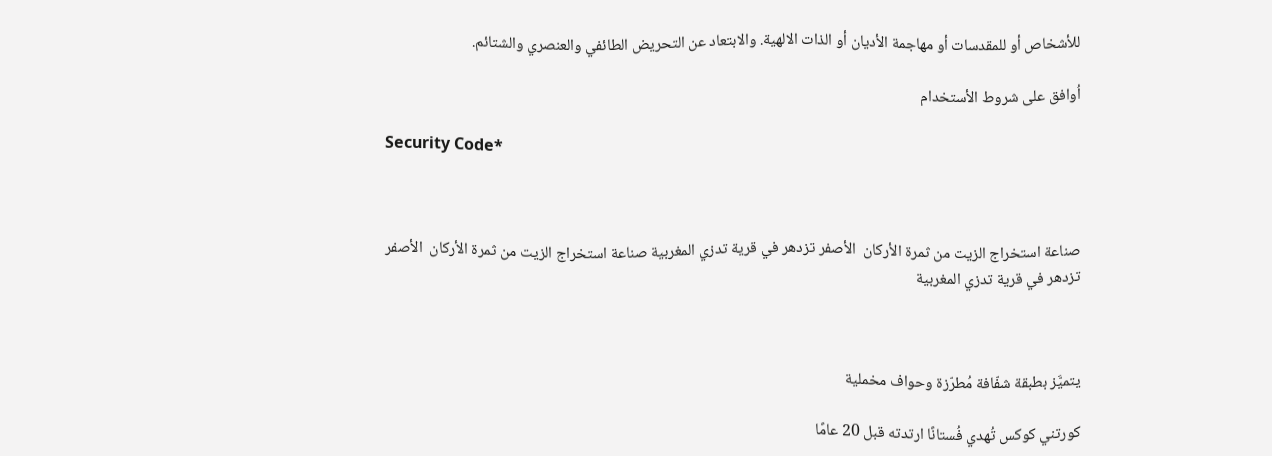للأشخاص أو للمقدسات أو مهاجمة الأديان أو الذات الالهية. والابتعاد عن التحريض الطائفي والعنصري والشتائم.

اُوافق على شروط الأستخدام

Security Code*



صناعة استخراج الزيت من ثمرة الأركان  الأصفر تزدهر في قرية تدزي المغربية صناعة استخراج الزيت من ثمرة الأركان  الأصفر تزدهر في قرية تدزي المغربية



يتميَّز بطبقة شفّافة مُطرّزة وحواف مخملية

كورتني كوكس تُهدي فُستانًا ارتدته قبل 20 عامًا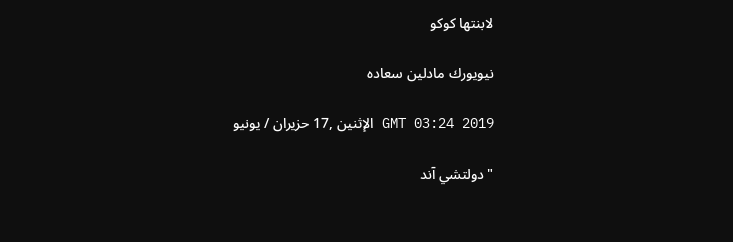لابنتها كوكو

نيويورك مادلين سعاده

GMT 03:24 2019 الإثنين ,17 حزيران / يونيو

"دولتشي آند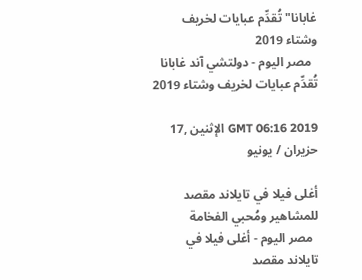غابانا" تُقدِّم عبايات لخريف وشتاء 2019
  مصر اليوم - دولتشي آند غابانا تُقدِّم عبايات لخريف وشتاء 2019

GMT 06:16 2019 الإثنين ,17 حزيران / يونيو

أغلى فيلا في تايلاند مقصد للمشاهير ومُحبي الفخامة
  مصر اليوم - أغلى فيلا في تايلاند مقصد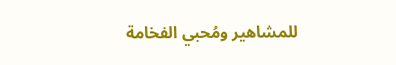للمشاهير ومُحبي الفخامة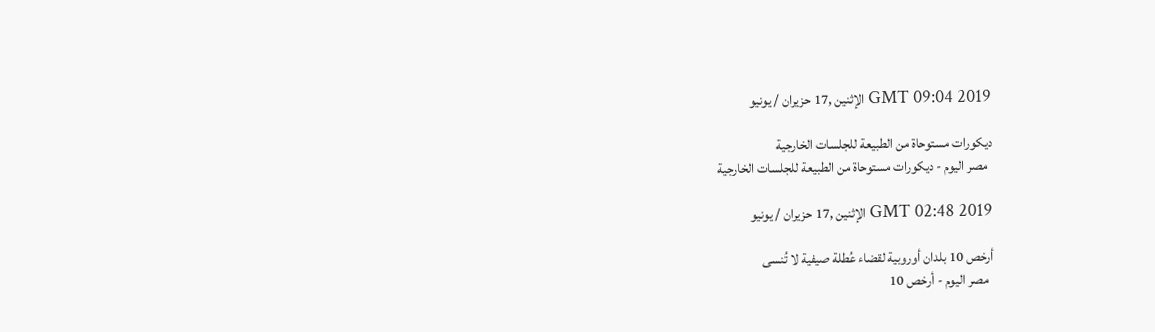GMT 09:04 2019 الإثنين ,17 حزيران / يونيو

ديكورات مستوحاة من الطبيعة للجلسات الخارجية
  مصر اليوم - ديكورات مستوحاة من الطبيعة للجلسات الخارجية

GMT 02:48 2019 الإثنين ,17 حزيران / يونيو

أرخص 10 بلدان أوروبية لقضاء عُطلة صيفية لا تُنسى
  مصر اليوم - أرخص 10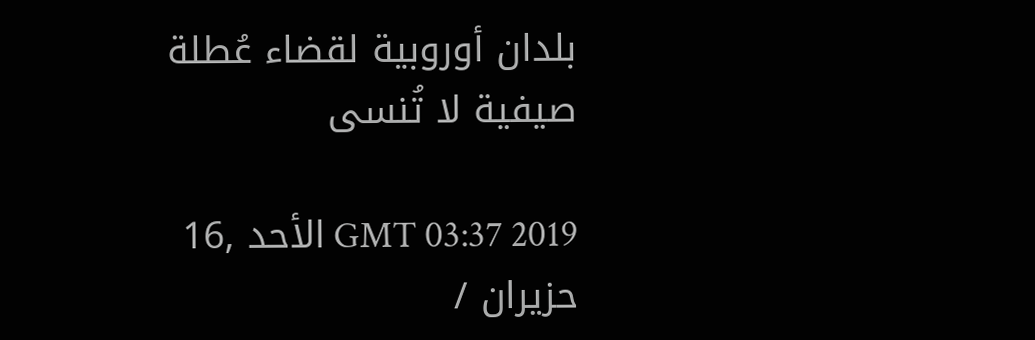بلدان أوروبية لقضاء عُطلة صيفية لا تُنسى

GMT 03:37 2019 الأحد ,16 حزيران /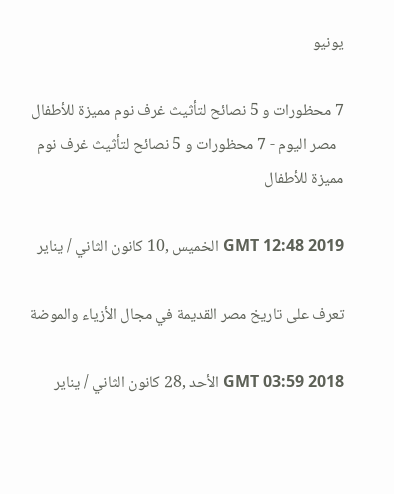يونيو

7 محظورات و 5 نصائح لتأثيث غرف نوم مميزة للأطفال
  مصر اليوم - 7 محظورات و 5 نصائح لتأثيث غرف نوم مميزة للأطفال

GMT 12:48 2019 الخميس ,10 كانون الثاني / يناير

تعرف على تاريخ مصر القديمة في مجال الأزياء والموضة

GMT 03:59 2018 الأحد ,28 كانون الثاني / يناير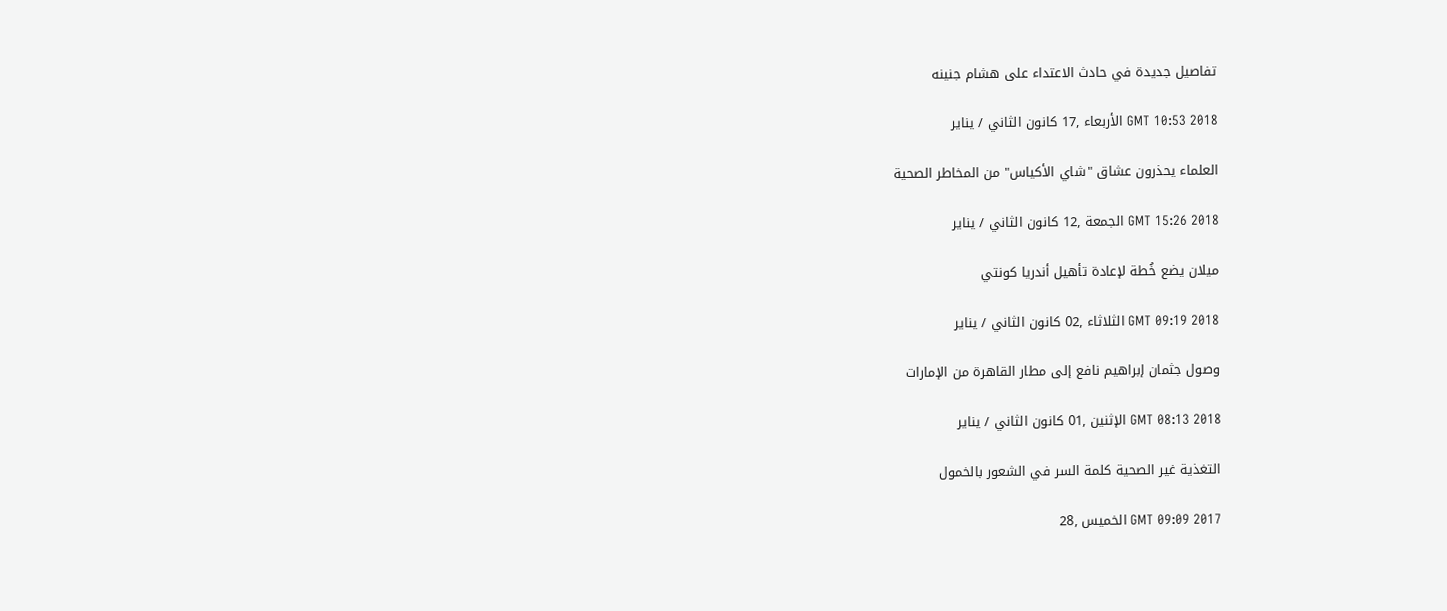تفاصيل جديدة في حادث الاعتداء على هشام جنينه

GMT 10:53 2018 الأربعاء ,17 كانون الثاني / يناير

العلماء يحذرون عشاق "شاي الأكياس" من المخاطر الصحية

GMT 15:26 2018 الجمعة ,12 كانون الثاني / يناير

ميلان يضع خُطة لإعادة تأهيل أندريا كونتي

GMT 09:19 2018 الثلاثاء ,02 كانون الثاني / يناير

وصول جثمان إبراهيم نافع إلى مطار القاهرة من الإمارات

GMT 08:13 2018 الإثنين ,01 كانون الثاني / يناير

التغذية غير الصحية كلمة السر في الشعور بالخمول

GMT 09:09 2017 الخميس ,28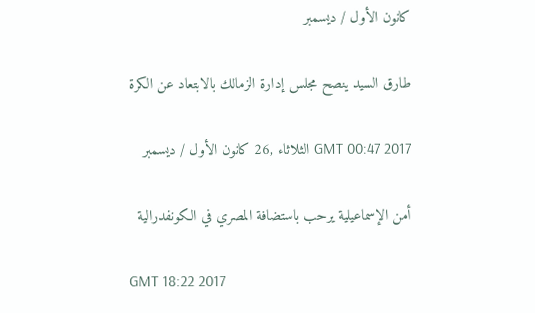كانون الأول / ديسمبر

طارق السيد ينصح مجلس إدارة الزمالك بالابتعاد عن الكرة

GMT 00:47 2017 الثلاثاء ,26 كانون الأول / ديسمبر

أمن الإسماعيلية يرحب باستضافة المصري في الكونفدرالية

GMT 18:22 2017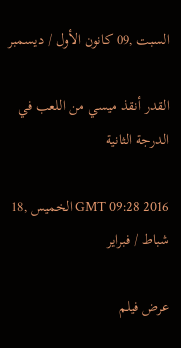السبت ,09 كانون الأول / ديسمبر

القدر أنقذ ميسي من اللعب في الدرجة الثانية

GMT 09:28 2016 الخميس ,18 شباط / فبراير

عرض فيلم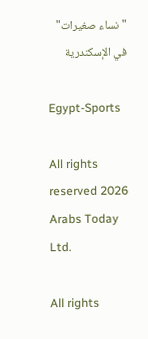"نساء صغيرات" في الإسكندرية

Egypt-Sports

All rights reserved 2026 Arabs Today Ltd.

All rights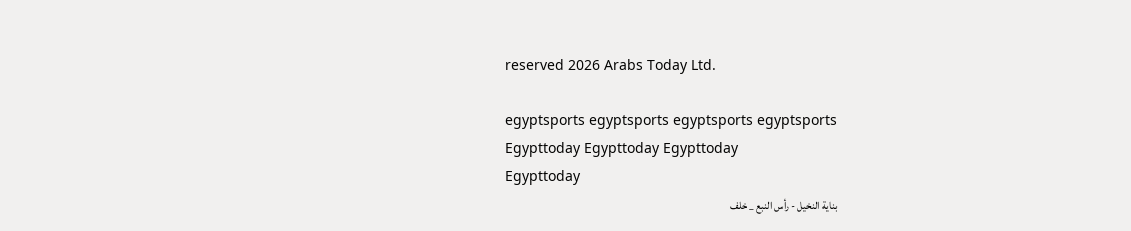reserved 2026 Arabs Today Ltd.

egyptsports egyptsports egyptsports egyptsports
Egypttoday Egypttoday Egypttoday
Egypttoday
بناية النخيل - رأس النبع _ خلف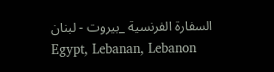السفارة الفرنسية _بيروت - لبنان
Egypt, Lebanan, Lebanon